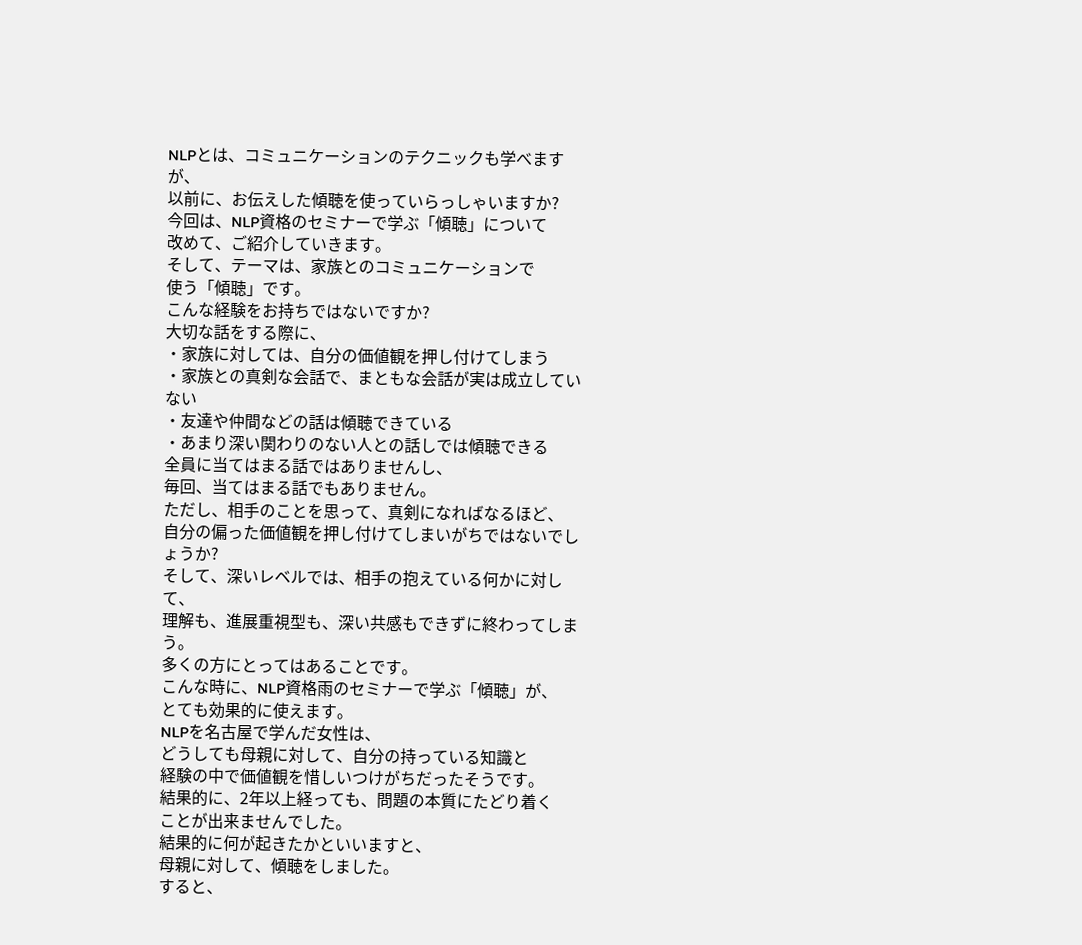NLPとは、コミュニケーションのテクニックも学べますが、
以前に、お伝えした傾聴を使っていらっしゃいますか?
今回は、NLP資格のセミナーで学ぶ「傾聴」について
改めて、ご紹介していきます。
そして、テーマは、家族とのコミュニケーションで
使う「傾聴」です。
こんな経験をお持ちではないですか?
大切な話をする際に、
・家族に対しては、自分の価値観を押し付けてしまう
・家族との真剣な会話で、まともな会話が実は成立していない
・友達や仲間などの話は傾聴できている
・あまり深い関わりのない人との話しでは傾聴できる
全員に当てはまる話ではありませんし、
毎回、当てはまる話でもありません。
ただし、相手のことを思って、真剣になればなるほど、
自分の偏った価値観を押し付けてしまいがちではないでしょうか?
そして、深いレベルでは、相手の抱えている何かに対して、
理解も、進展重視型も、深い共感もできずに終わってしまう。
多くの方にとってはあることです。
こんな時に、NLP資格雨のセミナーで学ぶ「傾聴」が、
とても効果的に使えます。
NLPを名古屋で学んだ女性は、
どうしても母親に対して、自分の持っている知識と
経験の中で価値観を惜しいつけがちだったそうです。
結果的に、2年以上経っても、問題の本質にたどり着く
ことが出来ませんでした。
結果的に何が起きたかといいますと、
母親に対して、傾聴をしました。
すると、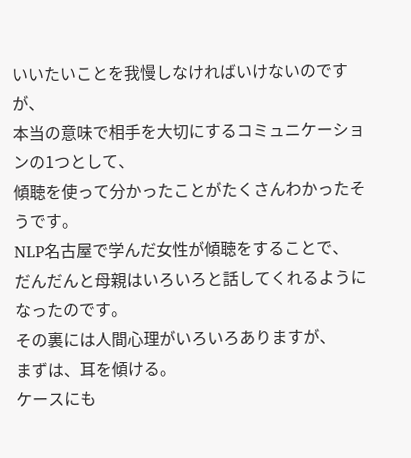いいたいことを我慢しなければいけないのですが、
本当の意味で相手を大切にするコミュニケーションの1つとして、
傾聴を使って分かったことがたくさんわかったそうです。
NLP名古屋で学んだ女性が傾聴をすることで、
だんだんと母親はいろいろと話してくれるようになったのです。
その裏には人間心理がいろいろありますが、
まずは、耳を傾ける。
ケースにも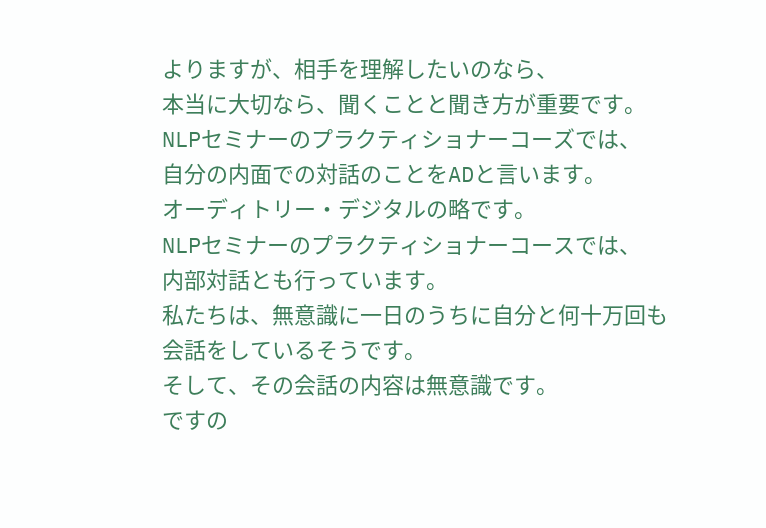よりますが、相手を理解したいのなら、
本当に大切なら、聞くことと聞き方が重要です。
NLPセミナーのプラクティショナーコーズでは、
自分の内面での対話のことをADと言います。
オーディトリー・デジタルの略です。
NLPセミナーのプラクティショナーコースでは、
内部対話とも行っています。
私たちは、無意識に一日のうちに自分と何十万回も
会話をしているそうです。
そして、その会話の内容は無意識です。
ですの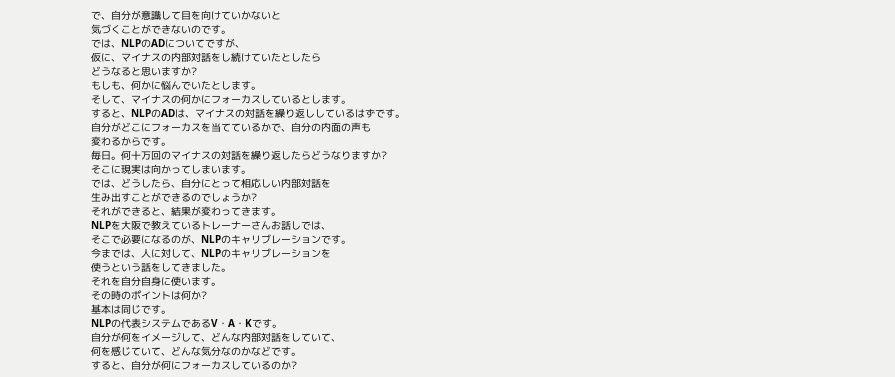で、自分が意識して目を向けていかないと
気づくことができないのです。
では、NLPのADについてですが、
仮に、マイナスの内部対話をし続けていたとしたら
どうなると思いますか?
もしも、何かに悩んでいたとします。
そして、マイナスの何かにフォーカスしているとします。
すると、NLPのADは、マイナスの対話を繰り返ししているはずです。
自分がどこにフォーカスを当てているかで、自分の内面の声も
変わるからです。
毎日。何十万回のマイナスの対話を繰り返したらどうなりますか?
そこに現実は向かってしまいます。
では、どうしたら、自分にとって相応しい内部対話を
生み出すことができるのでしょうか?
それができると、結果が変わってきます。
NLPを大阪で教えているトレーナーさんお話しでは、
そこで必要になるのが、NLPのキャリブレーションです。
今までは、人に対して、NLPのキャリブレーションを
使うという話をしてきました。
それを自分自身に使います。
その時のポイントは何か?
基本は同じです。
NLPの代表システムであるV・A・Kです。
自分が何をイメージして、どんな内部対話をしていて、
何を感じていて、どんな気分なのかなどです。
すると、自分が何にフォーカスしているのか?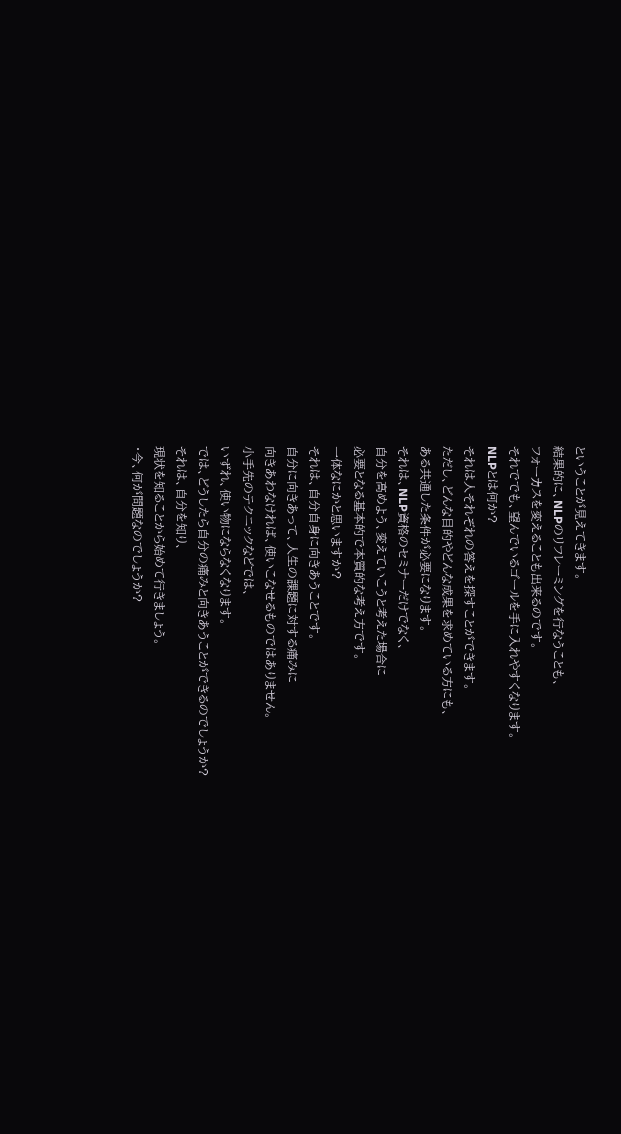ということが見えてきます。
結果的に、NLPのリフレーミングを行なうことも、
フォーカスを変えることも出来るのです。
それででも、望んでいるゴールを手に入れやすくなります。
NLPとは何か?
それは人それぞれの答えを探すことができます。
ただし、どんな目的やどんな成果を求めている方にも、
ある共通した条件が必要になります。
それは、NLP資格のセミナーだけでなく、
自分を高めよう、変えていこうと考えた場合に
必要となる基本的で本質的な考え方です。
一体なにかと思いますか?
それは、自分自身に向きあうことです。
自分に向きあって、人生の課題に対する痛みに
向きあわなければ、使いこなせるものではありません。
小手先のテクニックなどでは、
いずれ、使い物にならなくなります。
では、どうしたら自分の痛みと向きあうことができるのでしょうか?
それは、自分を知り、
現状を知ることから始めて行きましょう。
・今、何が問題なのでしょうか?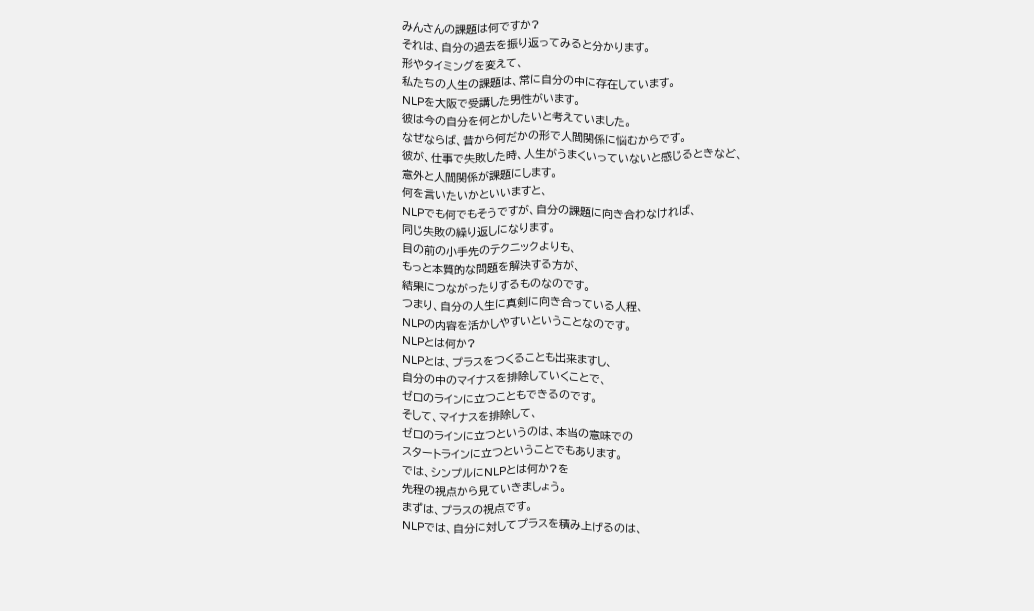みんさんの課題は何ですか?
それは、自分の過去を振り返ってみると分かります。
形やタイミングを変えて、
私たちの人生の課題は、常に自分の中に存在しています。
NLPを大阪で受講した男性がいます。
彼は今の自分を何とかしたいと考えていました。
なぜならば、昔から何だかの形で人間関係に悩むからです。
彼が、仕事で失敗した時、人生がうまくいっていないと感じるときなど、
意外と人間関係が課題にします。
何を言いたいかといいますと、
NLPでも何でもそうですが、自分の課題に向き合わなければ、
同じ失敗の繰り返しになります。
目の前の小手先のテクニックよりも、
もっと本質的な問題を解決する方が、
結果につながったりするものなのです。
つまり、自分の人生に真剣に向き合っている人程、
NLPの内容を活かしやすいということなのです。
NLPとは何か?
NLPとは、プラスをつくることも出来ますし、
自分の中のマイナスを排除していくことで、
ゼロのラインに立つこともできるのです。
そして、マイナスを排除して、
ゼロのラインに立つというのは、本当の意味での
スタートラインに立つということでもあります。
では、シンプルにNLPとは何か?を
先程の視点から見ていきましょう。
まずは、プラスの視点です。
NLPでは、自分に対してプラスを積み上げるのは、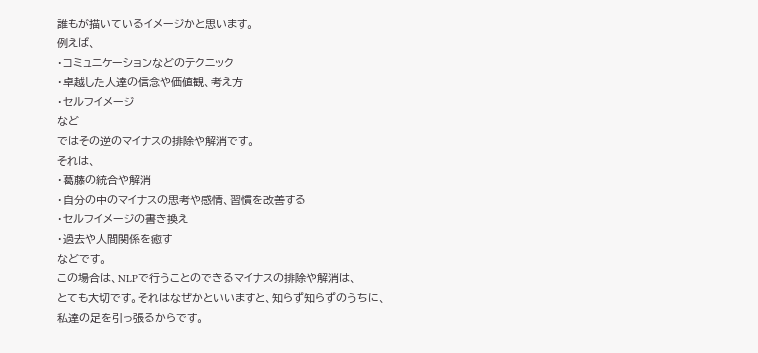誰もが描いているイメージかと思います。
例えば、
・コミュニケーションなどのテクニック
・卓越した人達の信念や価値観、考え方
・セルフイメージ
など
ではその逆のマイナスの排除や解消です。
それは、
・葛藤の統合や解消
・自分の中のマイナスの思考や感情、習慣を改善する
・セルフイメージの書き換え
・過去や人間関係を癒す
などです。
この場合は、NLPで行うことのできるマイナスの排除や解消は、
とても大切です。それはなぜかといいますと、知らず知らずのうちに、
私達の足を引っ張るからです。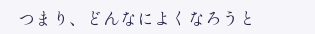つまり、どんなによくなろうと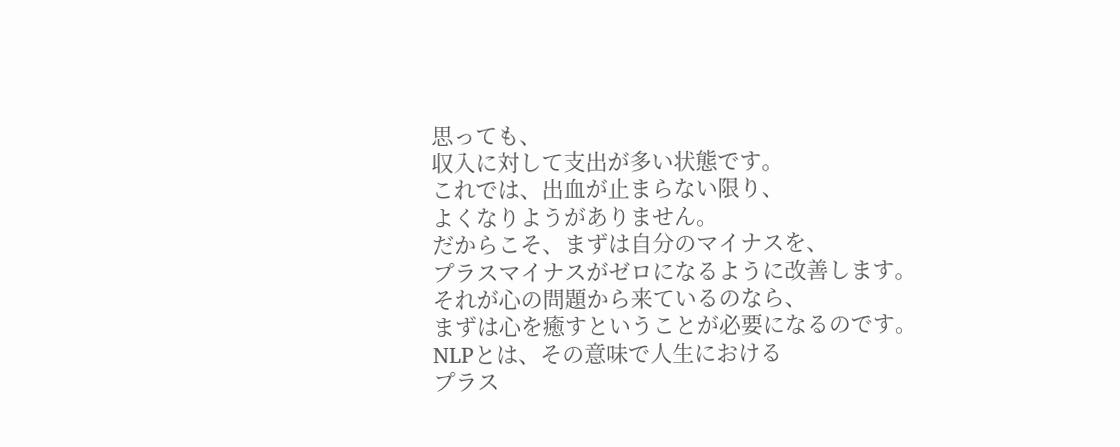思っても、
収入に対して支出が多い状態です。
これでは、出血が止まらない限り、
よくなりようがありません。
だからこそ、まずは自分のマイナスを、
プラスマイナスがゼロになるように改善します。
それが心の問題から来ているのなら、
まずは心を癒すということが必要になるのです。
NLPとは、その意味で人生における
プラス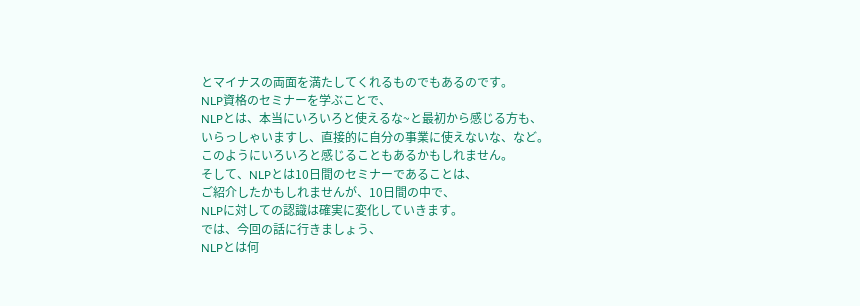とマイナスの両面を満たしてくれるものでもあるのです。
NLP資格のセミナーを学ぶことで、
NLPとは、本当にいろいろと使えるな~と最初から感じる方も、
いらっしゃいますし、直接的に自分の事業に使えないな、など。
このようにいろいろと感じることもあるかもしれません。
そして、NLPとは10日間のセミナーであることは、
ご紹介したかもしれませんが、10日間の中で、
NLPに対しての認識は確実に変化していきます。
では、今回の話に行きましょう、
NLPとは何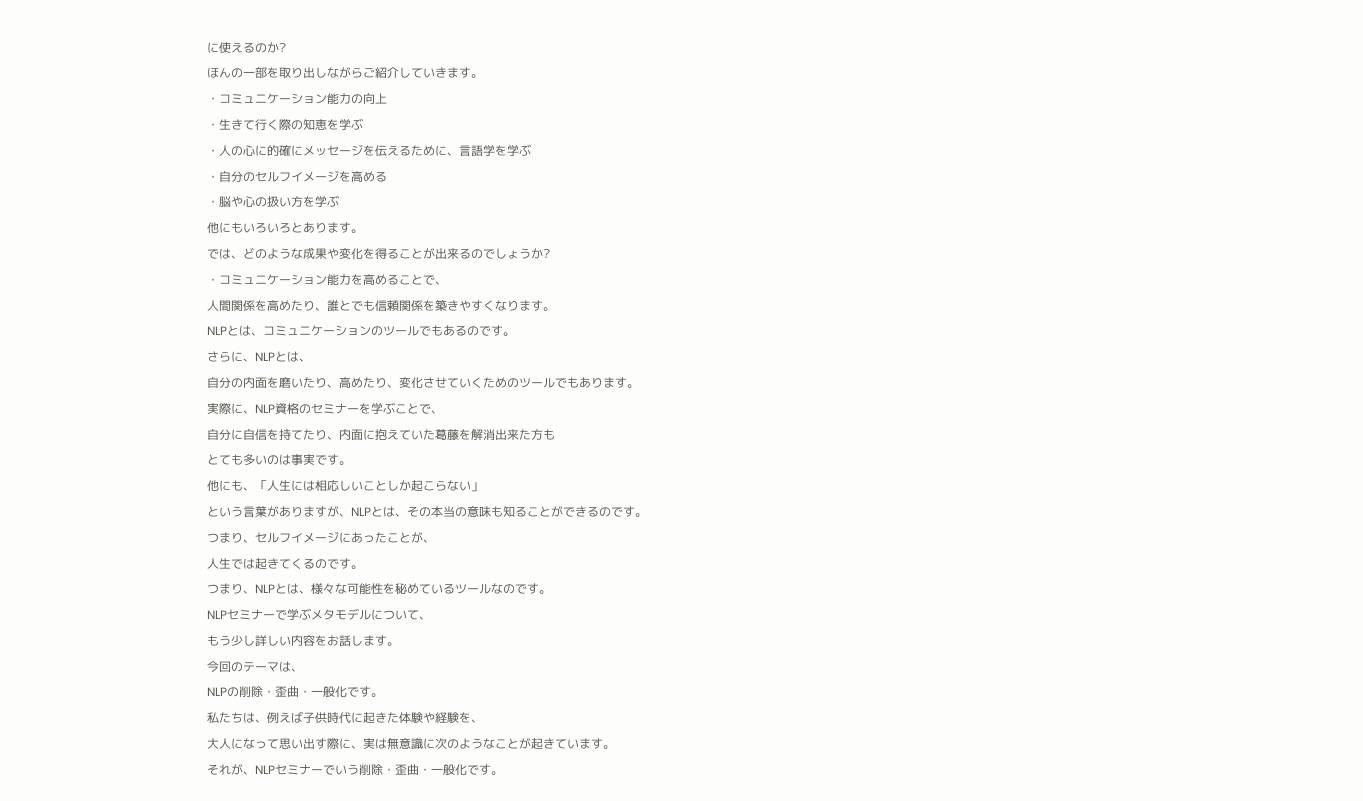に使えるのか?
ほんの一部を取り出しながらご紹介していきます。
・コミュニケーション能力の向上
・生きて行く際の知恵を学ぶ
・人の心に的確にメッセージを伝えるために、言語学を学ぶ
・自分のセルフイメージを高める
・脳や心の扱い方を学ぶ
他にもいろいろとあります。
では、どのような成果や変化を得ることが出来るのでしょうか?
・コミュニケーション能力を高めることで、
人間関係を高めたり、誰とでも信頼関係を築きやすくなります。
NLPとは、コミュニケーションのツールでもあるのです。
さらに、NLPとは、
自分の内面を磨いたり、高めたり、変化させていくためのツールでもあります。
実際に、NLP資格のセミナーを学ぶことで、
自分に自信を持てたり、内面に抱えていた葛藤を解消出来た方も
とても多いのは事実です。
他にも、「人生には相応しいことしか起こらない」
という言葉がありますが、NLPとは、その本当の意味も知ることができるのです。
つまり、セルフイメージにあったことが、
人生では起きてくるのです。
つまり、NLPとは、様々な可能性を秘めているツールなのです。
NLPセミナーで学ぶメタモデルについて、
もう少し詳しい内容をお話します。
今回のテーマは、
NLPの削除・歪曲・一般化です。
私たちは、例えば子供時代に起きた体験や経験を、
大人になって思い出す際に、実は無意識に次のようなことが起きています。
それが、NLPセミナーでいう削除・歪曲・一般化です。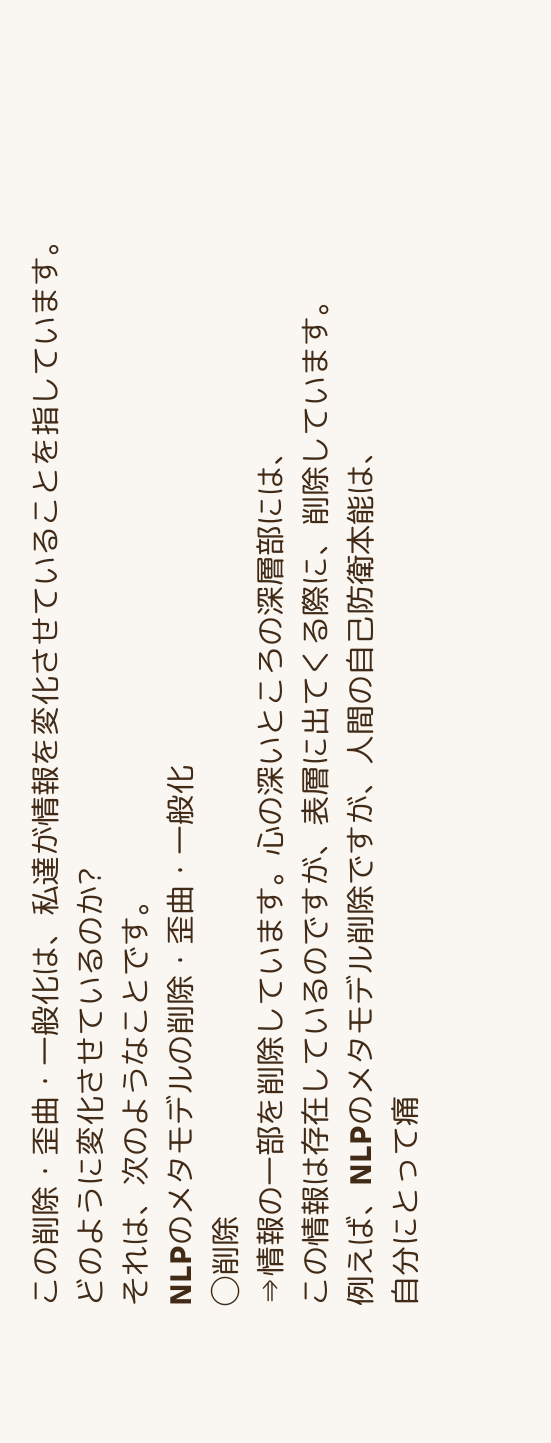この削除・歪曲・一般化は、私達が情報を変化させていることを指しています。
どのように変化させているのか?
それは、次のようなことです。
NLPのメタモデルの削除・歪曲・一般化
◯削除
⇒情報の一部を削除しています。心の深いところの深層部には、
この情報は存在しているのですが、表層に出てくる際に、削除しています。
例えば、NLPのメタモデル削除ですが、人間の自己防衛本能は、
自分にとって痛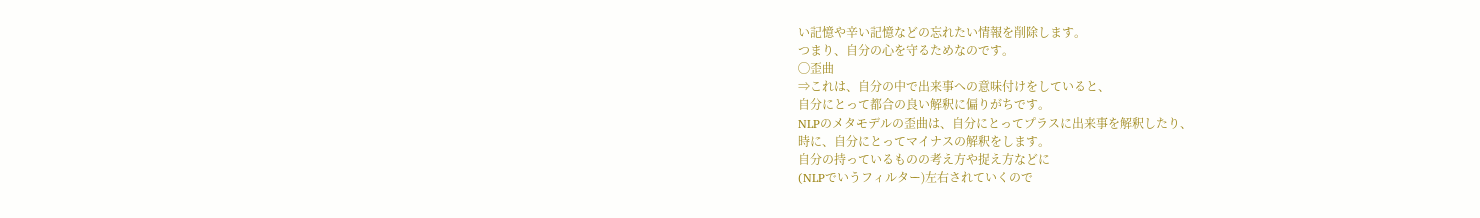い記憶や辛い記憶などの忘れたい情報を削除します。
つまり、自分の心を守るためなのです。
◯歪曲
⇒これは、自分の中で出来事への意味付けをしていると、
自分にとって都合の良い解釈に偏りがちです。
NLPのメタモデルの歪曲は、自分にとってプラスに出来事を解釈したり、
時に、自分にとってマイナスの解釈をします。
自分の持っているものの考え方や捉え方などに
(NLPでいうフィルター)左右されていくので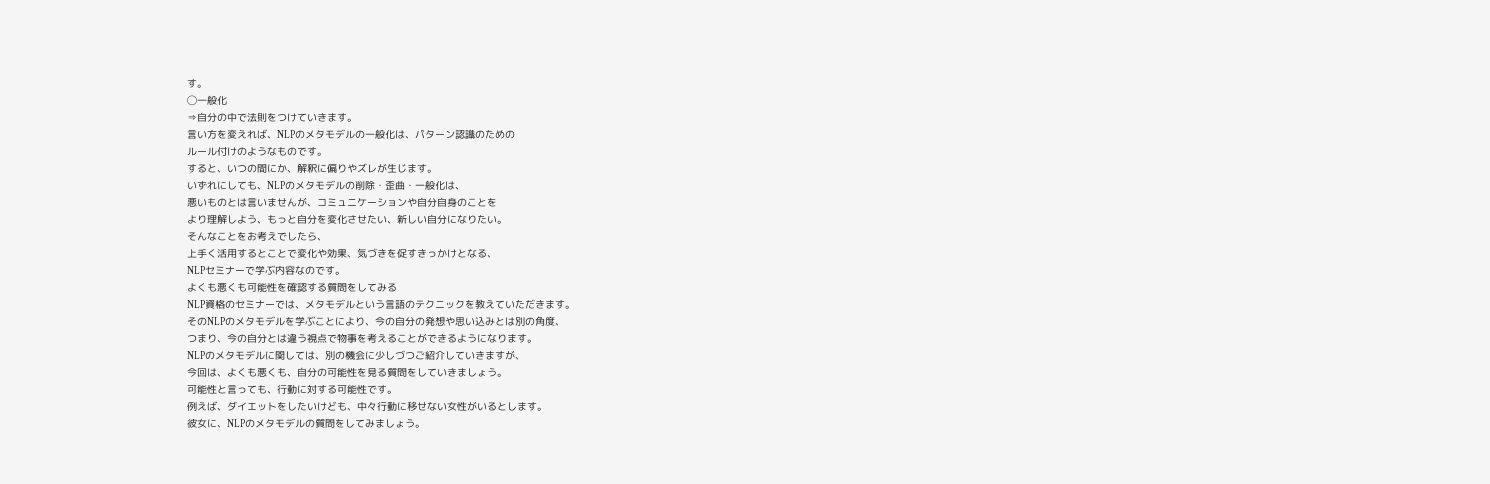す。
◯一般化
⇒自分の中で法則をつけていきます。
言い方を変えれば、NLPのメタモデルの一般化は、パターン認識のための
ルール付けのようなものです。
すると、いつの間にか、解釈に偏りやズレが生じます。
いずれにしても、NLPのメタモデルの削除・歪曲・一般化は、
悪いものとは言いませんが、コミュニケーションや自分自身のことを
より理解しよう、もっと自分を変化させたい、新しい自分になりたい。
そんなことをお考えでしたら、
上手く活用するとことで変化や効果、気づきを促すきっかけとなる、
NLPセミナーで学ぶ内容なのです。
よくも悪くも可能性を確認する質問をしてみる
NLP資格のセミナーでは、メタモデルという言語のテクニックを教えていただきます。
そのNLPのメタモデルを学ぶことにより、今の自分の発想や思い込みとは別の角度、
つまり、今の自分とは違う視点で物事を考えることができるようになります。
NLPのメタモデルに関しては、別の機会に少しづつご紹介していきますが、
今回は、よくも悪くも、自分の可能性を見る質問をしていきましょう。
可能性と言っても、行動に対する可能性です。
例えば、ダイエットをしたいけども、中々行動に移せない女性がいるとします。
彼女に、NLPのメタモデルの質問をしてみましょう。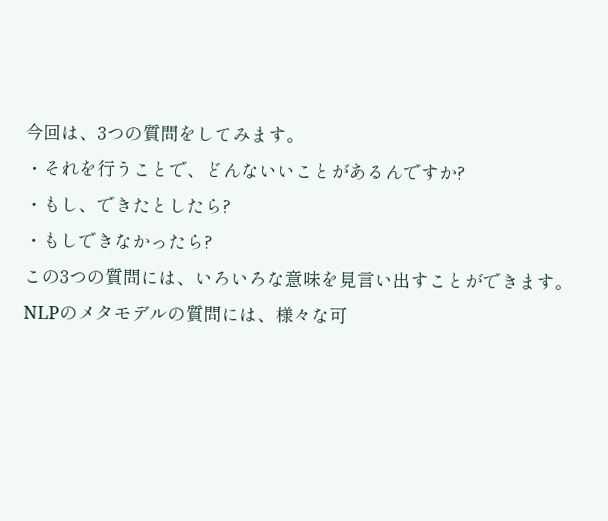今回は、3つの質問をしてみます。
・それを行うことで、どんないいことがあるんですか?
・もし、できたとしたら?
・もしできなかったら?
この3つの質問には、いろいろな意味を見言い出すことができます。
NLPのメタモデルの質問には、様々な可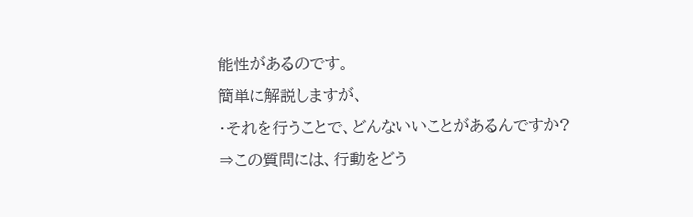能性があるのです。
簡単に解説しますが、
・それを行うことで、どんないいことがあるんですか?
⇒この質問には、行動をどう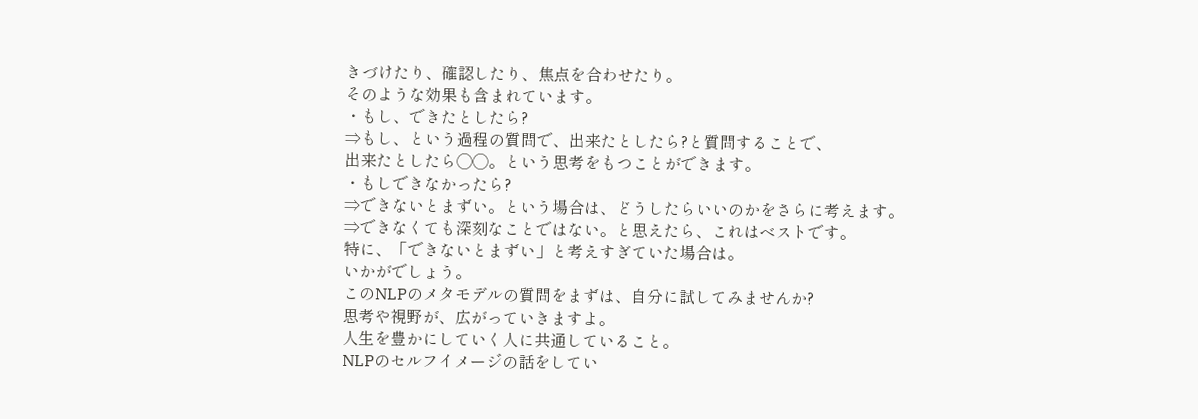きづけたり、確認したり、焦点を合わせたり。
そのような効果も含まれています。
・もし、できたとしたら?
⇒もし、という過程の質問で、出来たとしたら?と質問することで、
出来たとしたら◯◯。という思考をもつことができます。
・もしできなかったら?
⇒できないとまずい。という場合は、どうしたらいいのかをさらに考えます。
⇒できなくても深刻なことではない。と思えたら、これはベストです。
特に、「できないとまずい」と考えすぎていた場合は。
いかがでしょう。
このNLPのメタモデルの質問をまずは、自分に試してみませんか?
思考や視野が、広がっていきますよ。
人生を豊かにしていく人に共通していること。
NLPのセルフイメージの話をしてい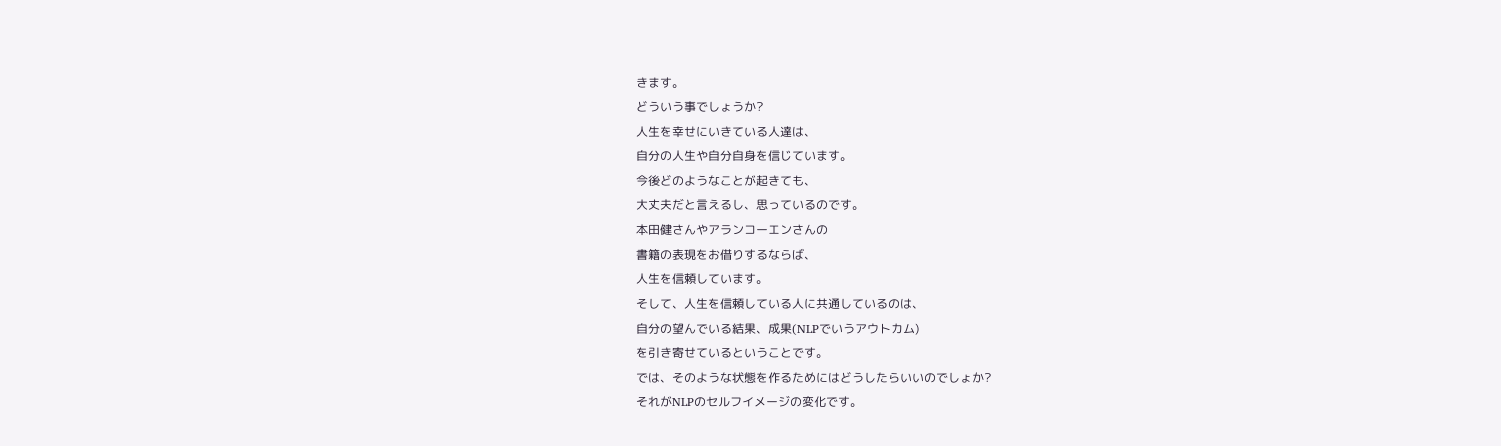きます。
どういう事でしょうか?
人生を幸せにいきている人達は、
自分の人生や自分自身を信じています。
今後どのようなことが起きても、
大丈夫だと言えるし、思っているのです。
本田健さんやアランコーエンさんの
書籍の表現をお借りするならば、
人生を信頼しています。
そして、人生を信頼している人に共通しているのは、
自分の望んでいる結果、成果(NLPでいうアウトカム)
を引き寄せているということです。
では、そのような状態を作るためにはどうしたらいいのでしょか?
それがNLPのセルフイメージの変化です。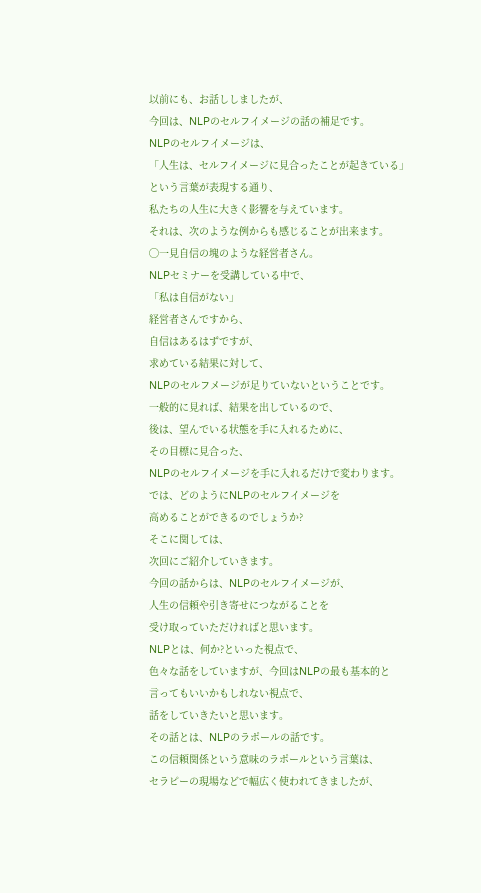以前にも、お話ししましたが、
今回は、NLPのセルフイメージの話の補足です。
NLPのセルフイメージは、
「人生は、セルフイメージに見合ったことが起きている」
という言葉が表現する通り、
私たちの人生に大きく影響を与えています。
それは、次のような例からも感じることが出来ます。
◯一見自信の塊のような経営者さん。
NLPセミナーを受講している中で、
「私は自信がない」
経営者さんですから、
自信はあるはずですが、
求めている結果に対して、
NLPのセルフメージが足りていないということです。
一般的に見れば、結果を出しているので、
後は、望んでいる状態を手に入れるために、
その目標に見合った、
NLPのセルフイメージを手に入れるだけで変わります。
では、どのようにNLPのセルフイメージを
高めることができるのでしょうか?
そこに関しては、
次回にご紹介していきます。
今回の話からは、NLPのセルフイメージが、
人生の信頼や引き寄せにつながることを
受け取っていただければと思います。
NLPとは、何か?といった視点で、
色々な話をしていますが、今回はNLPの最も基本的と
言ってもいいかもしれない視点で、
話をしていきたいと思います。
その話とは、NLPのラポールの話です。
この信頼関係という意味のラポールという言葉は、
セラピーの現場などで幅広く使われてきましたが、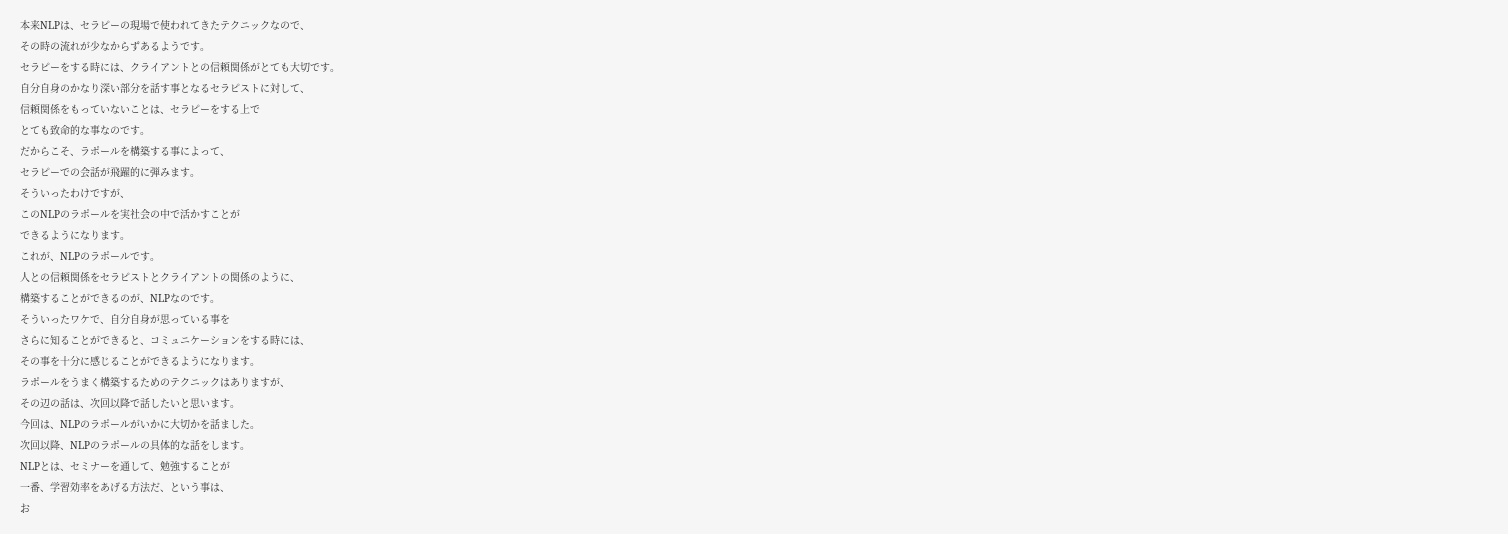本来NLPは、セラピーの現場で使われてきたテクニックなので、
その時の流れが少なからずあるようです。
セラピーをする時には、クライアントとの信頼関係がとても大切です。
自分自身のかなり深い部分を話す事となるセラピストに対して、
信頼関係をもっていないことは、セラピーをする上で
とても致命的な事なのです。
だからこそ、ラポールを構築する事によって、
セラピーでの会話が飛躍的に弾みます。
そういったわけですが、
このNLPのラポールを実社会の中で活かすことが
できるようになります。
これが、NLPのラポールです。
人との信頼関係をセラピストとクライアントの関係のように、
構築することができるのが、NLPなのです。
そういったワケで、自分自身が思っている事を
さらに知ることができると、コミュニケーションをする時には、
その事を十分に感じることができるようになります。
ラポールをうまく構築するためのテクニックはありますが、
その辺の話は、次回以降で話したいと思います。
今回は、NLPのラポールがいかに大切かを話ました。
次回以降、NLPのラポールの具体的な話をします。
NLPとは、セミナーを通して、勉強することが
一番、学習効率をあげる方法だ、という事は、
お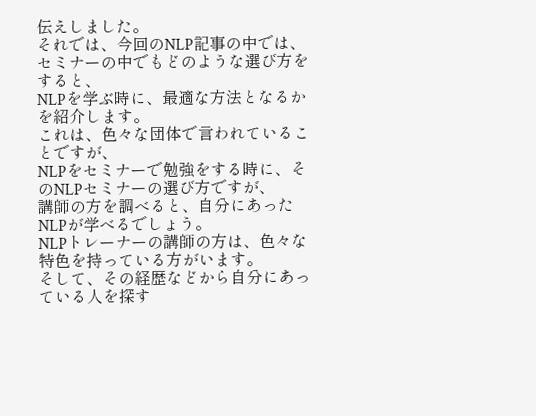伝えしました。
それでは、今回のNLP記事の中では、
セミナーの中でもどのような選び方をすると、
NLPを学ぶ時に、最適な方法となるかを紹介します。
これは、色々な団体で言われていることですが、
NLPをセミナーで勉強をする時に、そのNLPセミナーの選び方ですが、
講師の方を調べると、自分にあったNLPが学べるでしょう。
NLPトレーナーの講師の方は、色々な特色を持っている方がいます。
そして、その経歴などから自分にあっている人を探す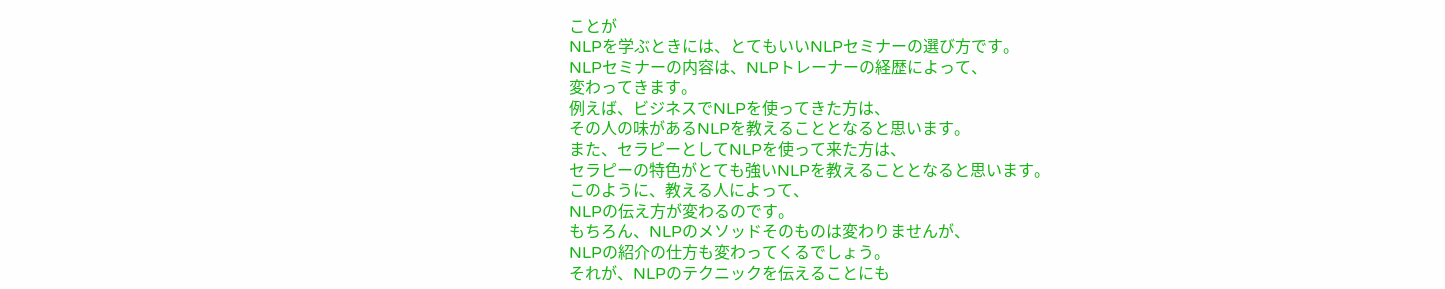ことが
NLPを学ぶときには、とてもいいNLPセミナーの選び方です。
NLPセミナーの内容は、NLPトレーナーの経歴によって、
変わってきます。
例えば、ビジネスでNLPを使ってきた方は、
その人の味があるNLPを教えることとなると思います。
また、セラピーとしてNLPを使って来た方は、
セラピーの特色がとても強いNLPを教えることとなると思います。
このように、教える人によって、
NLPの伝え方が変わるのです。
もちろん、NLPのメソッドそのものは変わりませんが、
NLPの紹介の仕方も変わってくるでしょう。
それが、NLPのテクニックを伝えることにも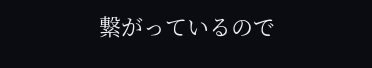繋がっているので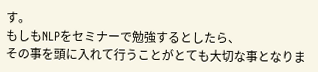す。
もしもNLPをセミナーで勉強するとしたら、
その事を頭に入れて行うことがとても大切な事となりま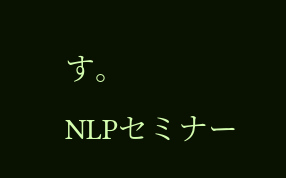す。
NLPセミナー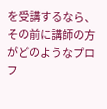を受講するなら、
その前に講師の方がどのようなプロフ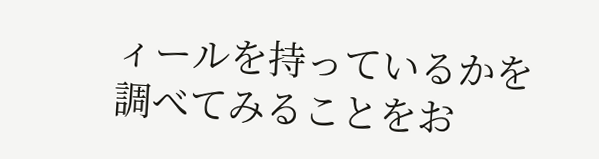ィールを持っているかを
調べてみることをお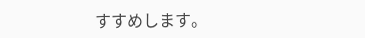すすめします。